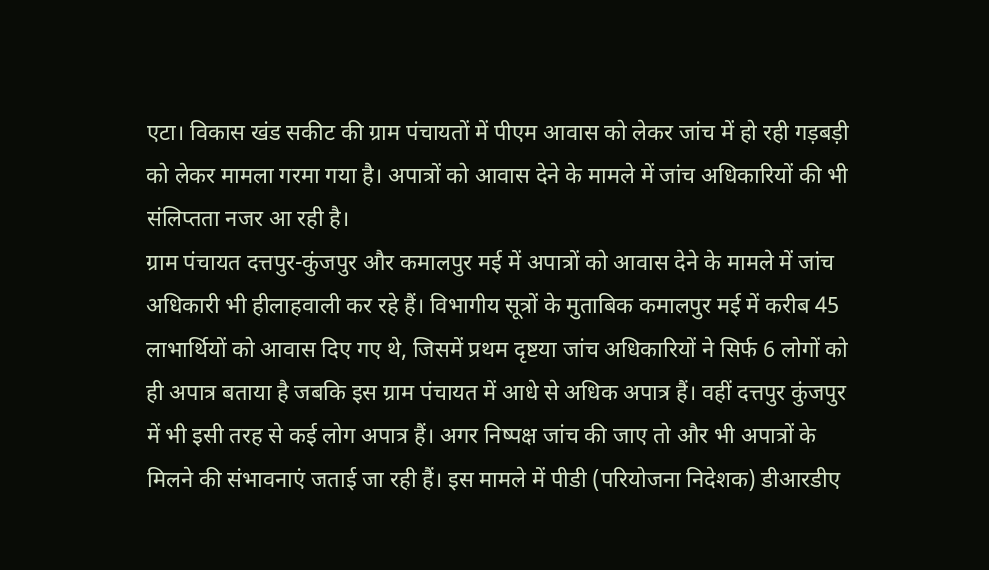एटा। विकास खंड सकीट की ग्राम पंचायतों में पीएम आवास को लेकर जांच में हो रही गड़बड़ी को लेकर मामला गरमा गया है। अपात्रों को आवास देने के मामले में जांच अधिकारियों की भी संलिप्तता नजर आ रही है।
ग्राम पंचायत दत्तपुर-कुंजपुर और कमालपुर मई में अपात्रों को आवास देने के मामले में जांच अधिकारी भी हीलाहवाली कर रहे हैं। विभागीय सूत्रों के मुताबिक कमालपुर मई में करीब 45 लाभार्थियों को आवास दिए गए थे, जिसमें प्रथम दृष्टया जांच अधिकारियों ने सिर्फ 6 लोगों को ही अपात्र बताया है जबकि इस ग्राम पंचायत में आधे से अधिक अपात्र हैं। वहीं दत्तपुर कुंजपुर में भी इसी तरह से कई लोग अपात्र हैं। अगर निष्पक्ष जांच की जाए तो और भी अपात्रों के मिलने की संभावनाएं जताई जा रही हैं। इस मामले में पीडी (परियोजना निदेशक) डीआरडीए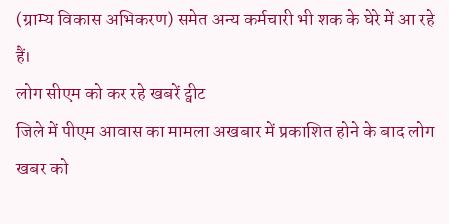(ग्राम्य विकास अभिकरण) समेत अन्य कर्मचारी भी शक के घेरे में आ रहे हैं।
लोग सीएम को कर रहे खबरें ट्वीट
जिले में पीएम आवास का मामला अखबार में प्रकाशित होने के बाद लोग खबर को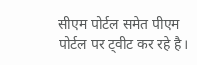सीएम पोर्टल समेत पीएम पोर्टल पर ट्वीट कर रहे है।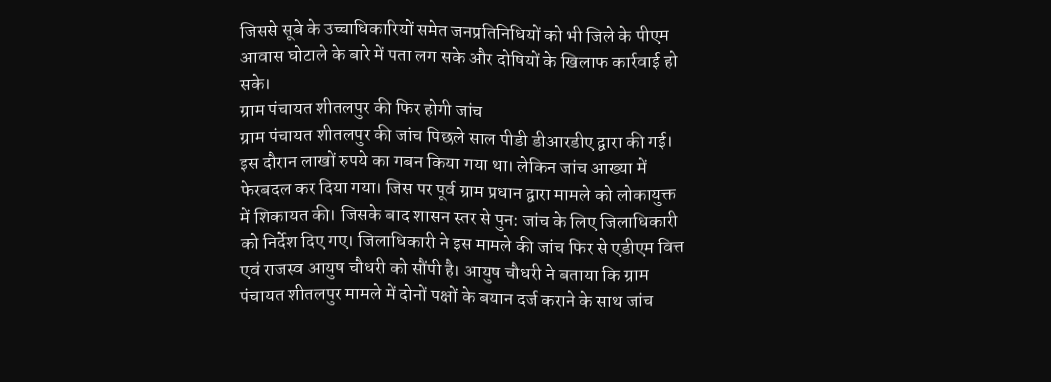जिससे सूबे के उच्चाधिकारियों समेत जनप्रतिनिधियों को भी जिले के पीएम आवास घोटाले के बारे में पता लग सके और दोषियों के खिलाफ कार्रवाई हो सके।
ग्राम पंचायत शीतलपुर की फिर होगी जांच
ग्राम पंचायत शीतलपुर की जांच पिछले साल पीडी डीआरडीए द्वारा की गई। इस दौरान लाखों रुपये का गबन किया गया था। लेकिन जांच आख्या में फेरबदल कर दिया गया। जिस पर पूर्व ग्राम प्रधान द्वारा मामले को लोकायुक्त में शिकायत की। जिसके बाद शासन स्तर से पुन: जांच के लिए जिलाधिकारी को निर्देश दिए गए। जिलाधिकारी ने इस मामले की जांच फिर से एडीएम वित्त एवं राजस्व आयुष चौधरी को सौंपी है। आयुष चौधरी ने बताया कि ग्राम पंचायत शीतलपुर मामले में दोनों पक्षों के बयान दर्ज कराने के साथ जांच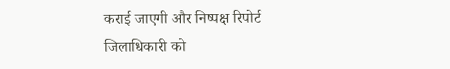कराई जाएगी और निष्पक्ष रिपोर्ट जिलाधिकारी को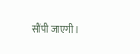सौंपी जाएगी।